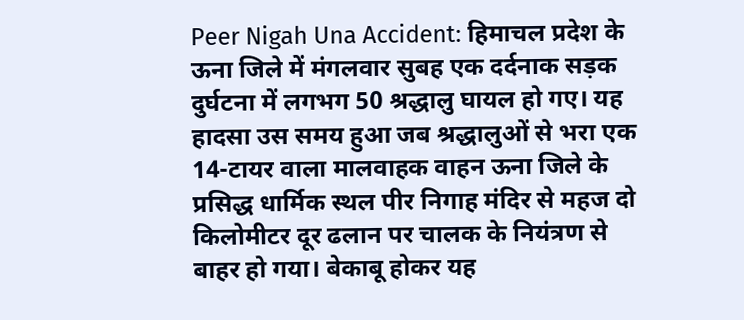Peer Nigah Una Accident: हिमाचल प्रदेश के ऊना जिले में मंगलवार सुबह एक दर्दनाक सड़क दुर्घटना में लगभग 50 श्रद्धालु घायल हो गए। यह हादसा उस समय हुआ जब श्रद्धालुओं से भरा एक 14-टायर वाला मालवाहक वाहन ऊना जिले के प्रसिद्ध धार्मिक स्थल पीर निगाह मंदिर से महज दो किलोमीटर दूर ढलान पर चालक के नियंत्रण से बाहर हो गया। बेकाबू होकर यह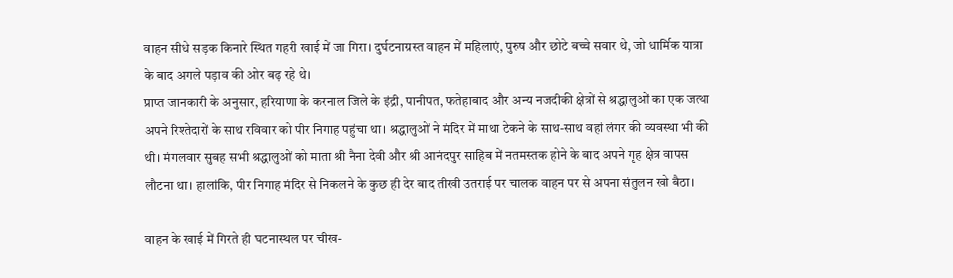वाहन सीधे सड़क किनारे स्थित गहरी खाई में जा गिरा। दुर्घटनाग्रस्त वाहन में महिलाएं, पुरुष और छोटे बच्चे सवार थे, जो धार्मिक यात्रा के बाद अगले पड़ाव की ओर बढ़ रहे थे।
प्राप्त जानकारी के अनुसार, हरियाणा के करनाल जिले के इंद्री, पानीपत, फतेहाबाद और अन्य नजदीकी क्षेत्रों से श्रद्धालुओं का एक जत्था अपने रिश्तेदारों के साथ रविवार को पीर निगाह पहुंचा था। श्रद्धालुओं ने मंदिर में माथा टेकने के साथ-साथ वहां लंगर की व्यवस्था भी की थी। मंगलवार सुबह सभी श्रद्धालुओं को माता श्री नैना देवी और श्री आनंदपुर साहिब में नतमस्तक होने के बाद अपने गृह क्षेत्र वापस लौटना था। हालांकि, पीर निगाह मंदिर से निकलने के कुछ ही देर बाद तीखी उतराई पर चालक वाहन पर से अपना संतुलन खो बैठा।

वाहन के खाई में गिरते ही घटनास्थल पर चीख-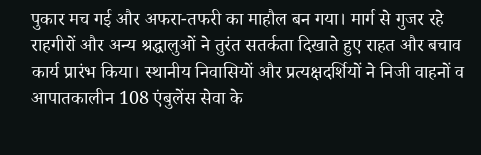पुकार मच गई और अफरा-तफरी का माहौल बन गया। मार्ग से गुजर रहे राहगीरों और अन्य श्रद्धालुओं ने तुरंत सतर्कता दिखाते हुए राहत और बचाव कार्य प्रारंभ किया। स्थानीय निवासियों और प्रत्यक्षदर्शियों ने निजी वाहनों व आपातकालीन 108 एंबुलेंस सेवा के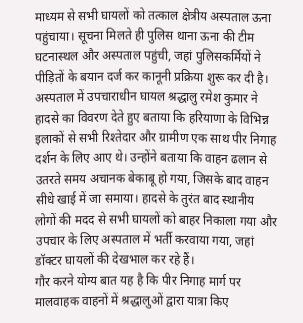माध्यम से सभी घायलों को तत्काल क्षेत्रीय अस्पताल ऊना पहुंचाया। सूचना मिलते ही पुलिस थाना ऊना की टीम घटनास्थल और अस्पताल पहुंची, जहां पुलिसकर्मियों ने पीड़ितों के बयान दर्ज कर कानूनी प्रक्रिया शुरू कर दी है।
अस्पताल में उपचाराधीन घायल श्रद्धालु रमेश कुमार ने हादसे का विवरण देते हुए बताया कि हरियाणा के विभिन्न इलाकों से सभी रिश्तेदार और ग्रामीण एक साथ पीर निगाह दर्शन के लिए आए थे। उन्होंने बताया कि वाहन ढलान से उतरते समय अचानक बेकाबू हो गया, जिसके बाद वाहन सीधे खाई में जा समाया। हादसे के तुरंत बाद स्थानीय लोगों की मदद से सभी घायलों को बाहर निकाला गया और उपचार के लिए अस्पताल में भर्ती करवाया गया, जहां डॉक्टर घायलों की देखभाल कर रहे हैं।
गौर करने योग्य बात यह है कि पीर निगाह मार्ग पर मालवाहक वाहनों में श्रद्धालुओं द्वारा यात्रा किए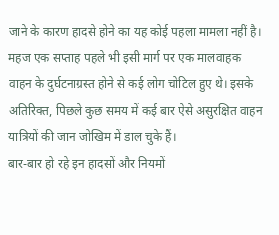जाने के कारण हादसे होने का यह कोई पहला मामला नहीं है। महज एक सप्ताह पहले भी इसी मार्ग पर एक मालवाहक वाहन के दुर्घटनाग्रस्त होने से कई लोग चोटिल हुए थे। इसके अतिरिक्त, पिछले कुछ समय में कई बार ऐसे असुरक्षित वाहन यात्रियों की जान जोखिम में डाल चुके हैं।
बार-बार हो रहे इन हादसों और नियमों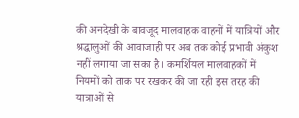की अनदेखी के बावजूद मालवाहक वाहनों में यात्रियों और श्रद्धालुओं की आवाजाही पर अब तक कोई प्रभावी अंकुश नहीं लगाया जा सका है। कमर्शियल मालवाहकों में नियमों को ताक पर रखकर की जा रही इस तरह की यात्राओं से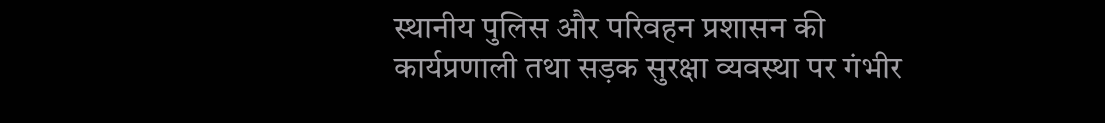स्थानीय पुलिस और परिवहन प्रशासन की कार्यप्रणाली तथा सड़क सुरक्षा व्यवस्था पर गंभीर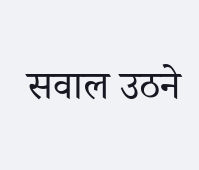सवाल उठने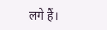लगे हैं।